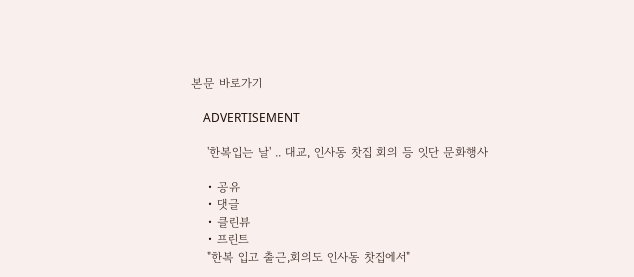본문 바로가기

    ADVERTISEMENT

    '한복입는 날' .. 대교, 인사동 찻집 회의 등 잇단 문화행사

    • 공유
    • 댓글
    • 클린뷰
    • 프린트
    "한복 입고 출근,회의도 인사동 찻집에서"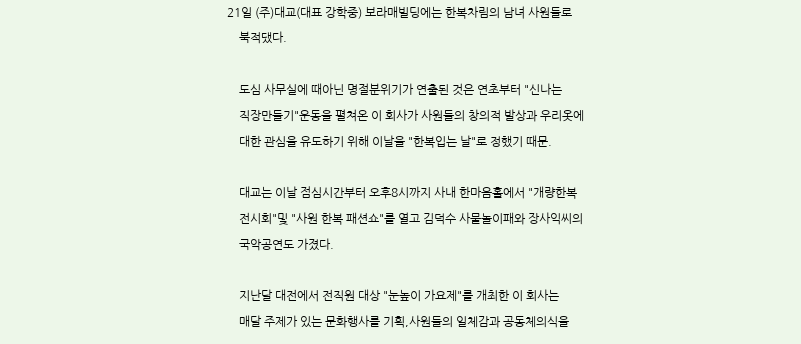21일 (주)대교(대표 강학중) 보라매빌딩에는 한복차림의 남녀 사원들로
    북적댔다.

    도심 사무실에 때아닌 명절분위기가 연출된 것은 연초부터 "신나는
    직장만들기"운동을 펼쳐온 이 회사가 사원들의 창의적 발상과 우리옷에
    대한 관심을 유도하기 위해 이날을 "한복입는 날"로 정했기 때문.

    대교는 이날 점심시간부터 오후8시까지 사내 한마음홀에서 "개량한복
    전시회"및 "사원 한복 패션쇼"를 열고 김덕수 사물놀이패와 장사익씨의
    국악공연도 가졌다.

    지난달 대전에서 전직원 대상 "눈높이 가요제"를 개최한 이 회사는
    매달 주제가 있는 문화행사를 기획,사원들의 일체감과 공동체의식을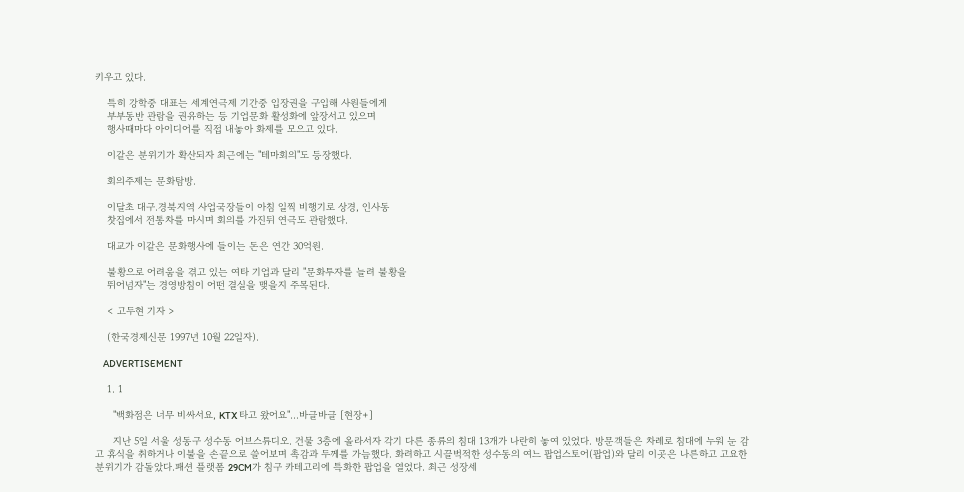키우고 있다.

    특히 강학중 대표는 세계연극제 기간중 입장권을 구입해 사원들에게
    부부동반 관람을 권유하는 등 기업문화 활성화에 앞장서고 있으며
    행사때마다 아이디어를 직접 내놓아 화제를 모으고 있다.

    이같은 분위기가 확산되자 최근에는 "테마회의"도 등장했다.

    회의주제는 문화탐방.

    이달초 대구.경북지역 사업국장들이 아침 일찍 비행기로 상경, 인사동
    찻집에서 전통차를 마시며 회의를 가진뒤 연극도 관람했다.

    대교가 이같은 문화행사에 들이는 돈은 연간 30억원.

    불황으로 어려움을 겪고 있는 여타 기업과 달리 "문화투자를 늘려 불황을
    뛰어넘자"는 경영방침이 어떤 결실을 맺을지 주목된다.

    < 고두현 기자 >

    (한국경제신문 1997년 10월 22일자).

    ADVERTISEMENT

    1. 1

      "백화점은 너무 비싸서요, KTX 타고 왔어요"…바글바글 [현장+]

      지난 5일 서울 성동구 성수동 어브스튜디오. 건물 3층에 올라서자 각기 다른 종류의 침대 13개가 나란히 놓여 있었다. 방문객들은 차례로 침대에 누워 눈 감고 휴식을 취하거나 이불을 손끝으로 쓸어보며 촉감과 두께를 가늠했다. 화려하고 시끌벅적한 성수동의 여느 팝업스토어(팝업)와 달리 이곳은 나른하고 고요한 분위기가 감돌았다.패션 플랫폼 29CM가 침구 카테고리에 특화한 팝업을 열었다. 최근 성장세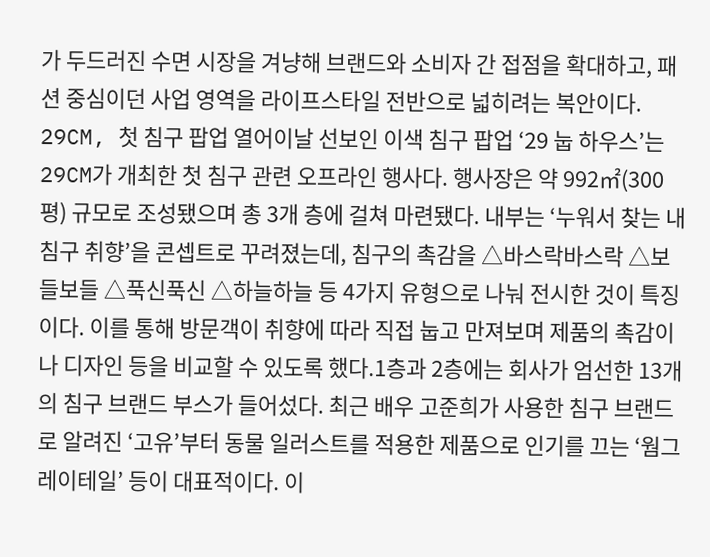가 두드러진 수면 시장을 겨냥해 브랜드와 소비자 간 접점을 확대하고, 패션 중심이던 사업 영역을 라이프스타일 전반으로 넓히려는 복안이다.   29CM, 첫 침구 팝업 열어이날 선보인 이색 침구 팝업 ‘29 눕 하우스’는 29CM가 개최한 첫 침구 관련 오프라인 행사다. 행사장은 약 992㎡(300평) 규모로 조성됐으며 총 3개 층에 걸쳐 마련됐다. 내부는 ‘누워서 찾는 내 침구 취향’을 콘셉트로 꾸려졌는데, 침구의 촉감을 △바스락바스락 △보들보들 △푹신푹신 △하늘하늘 등 4가지 유형으로 나눠 전시한 것이 특징이다. 이를 통해 방문객이 취향에 따라 직접 눕고 만져보며 제품의 촉감이나 디자인 등을 비교할 수 있도록 했다.1층과 2층에는 회사가 엄선한 13개의 침구 브랜드 부스가 들어섰다. 최근 배우 고준희가 사용한 침구 브랜드로 알려진 ‘고유’부터 동물 일러스트를 적용한 제품으로 인기를 끄는 ‘웜그레이테일’ 등이 대표적이다. 이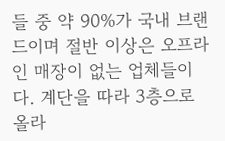들 중 약 90%가 국내 브랜드이며 절반 이상은 오프라인 매장이 없는 업체들이다. 계단을 따라 3층으로 올라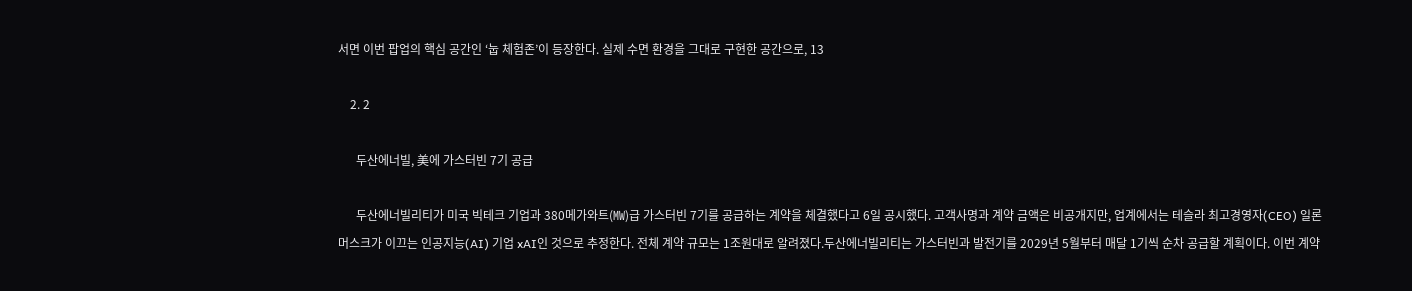서면 이번 팝업의 핵심 공간인 ‘눕 체험존’이 등장한다. 실제 수면 환경을 그대로 구현한 공간으로, 13

    2. 2

      두산에너빌, 美에 가스터빈 7기 공급

      두산에너빌리티가 미국 빅테크 기업과 380메가와트(㎿)급 가스터빈 7기를 공급하는 계약을 체결했다고 6일 공시했다. 고객사명과 계약 금액은 비공개지만, 업계에서는 테슬라 최고경영자(CEO) 일론 머스크가 이끄는 인공지능(AI) 기업 xAI인 것으로 추정한다. 전체 계약 규모는 1조원대로 알려졌다.두산에너빌리티는 가스터빈과 발전기를 2029년 5월부터 매달 1기씩 순차 공급할 계획이다. 이번 계약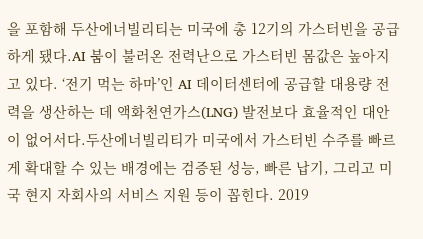을 포함해 두산에너빌리티는 미국에 총 12기의 가스터빈을 공급하게 됐다.AI 붐이 불러온 전력난으로 가스터빈 몸값은 높아지고 있다. ‘전기 먹는 하마’인 AI 데이터센터에 공급할 대용량 전력을 생산하는 데 액화천연가스(LNG) 발전보다 효율적인 대안이 없어서다.두산에너빌리티가 미국에서 가스터빈 수주를 빠르게 확대할 수 있는 배경에는 검증된 성능, 빠른 납기, 그리고 미국 현지 자회사의 서비스 지원 등이 꼽힌다. 2019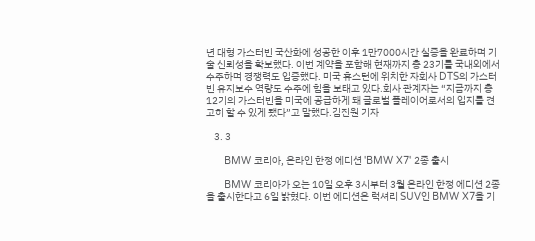년 대형 가스터빈 국산화에 성공한 이후 1만7000시간 실증을 완료하며 기술 신뢰성을 확보했다. 이번 계약을 포함해 현재까지 총 23기를 국내외에서 수주하며 경쟁력도 입증했다. 미국 휴스턴에 위치한 자회사 DTS의 가스터빈 유지보수 역량도 수주에 힘을 보태고 있다.회사 관계자는 “지금까지 총 12기의 가스터빈을 미국에 공급하게 돼 글로벌 플레이어로서의 입지를 견고히 할 수 있게 됐다”고 말했다.김진원 기자

    3. 3

      BMW 코리아, 온라인 한정 에디션 'BMW X7' 2종 출시

      BMW 코리아가 오는 10일 오후 3시부터 3월 온라인 한정 에디션 2종을 출시한다고 6일 밝혔다. 이번 에디션은 럭셔리 SUV인 BMW X7을 기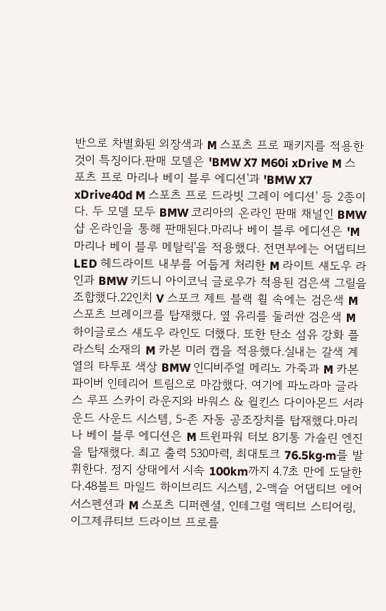반으로 차별화된 외장색과 M 스포츠 프로 패키지를 적용한 것이 특징이다.판매 모델은 'BMW X7 M60i xDrive M 스포츠 프로 마리나 베이 블루 에디션'과 'BMW X7 xDrive40d M 스포츠 프로 드라빗 그레이 에디션' 등 2종이다. 두 모델 모두 BMW 코리아의 온라인 판매 채널인 BMW 샵 온라인을 통해 판매된다.마리나 베이 블루 에디션은 'M 마리나 베이 블루 메탈릭'을 적용했다. 전면부에는 어댑티브 LED 헤드라이트 내부를 어둡게 처리한 M 라이트 섀도우 라인과 BMW 키드니 아이코닉 글로우가 적용된 검은색 그릴을 조합했다.22인치 V 스포크 제트 블랙 휠 속에는 검은색 M 스포츠 브레이크를 탑재했다. 옆 유리를 둘러싼 검은색 M 하이글로스 섀도우 라인도 더했다. 또한 탄소 섬유 강화 플라스틱 소재의 M 카본 미러 캡을 적용했다.실내는 갈색 계열의 타투포 색상 BMW 인디비주얼 메리노 가죽과 M 카본 파이버 인테리어 트림으로 마감했다. 여기에 파노라마 글라스 루프 스카이 라운지와 바워스 & 윌킨스 다이아몬드 서라운드 사운드 시스템, 5-존 자동 공조장치를 탑재했다.마리나 베이 블루 에디션은 M 트윈파워 터보 8기통 가솔린 엔진을 탑재했다. 최고 출력 530마력, 최대토크 76.5kg·m를 발휘한다. 정지 상태에서 시속 100km까지 4.7초 만에 도달한다.48볼트 마일드 하이브리드 시스템, 2-액슬 어댑티브 에어 서스펜션과 M 스포츠 디퍼렌셜, 인테그럴 액티브 스티어링, 이그제큐티브 드라이브 프로를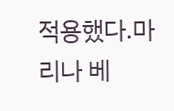적용했다.마리나 베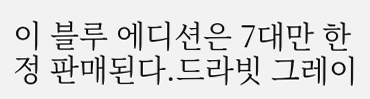이 블루 에디션은 7대만 한정 판매된다.드라빗 그레이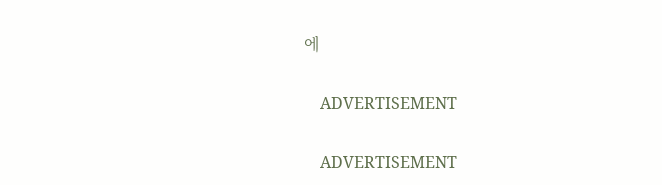에

    ADVERTISEMENT

    ADVERTISEMENT